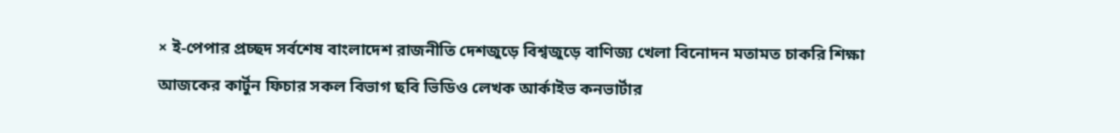× ই-পেপার প্রচ্ছদ সর্বশেষ বাংলাদেশ রাজনীতি দেশজুড়ে বিশ্বজুড়ে বাণিজ্য খেলা বিনোদন মতামত চাকরি শিক্ষা আজকের কার্টুন ফিচার সকল বিভাগ ছবি ভিডিও লেখক আর্কাইভ কনভার্টার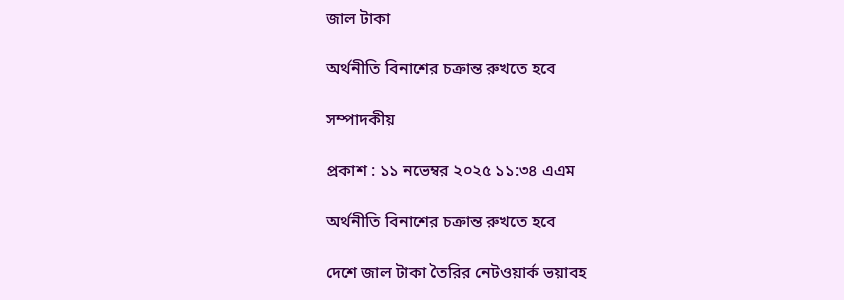জাল টাকা

অর্থনীতি বিনাশের চক্রান্ত রুখতে হবে

সম্পাদকীয়

প্রকাশ : ১১ নভেম্বর ২০২৫ ১১:৩৪ এএম

অর্থনীতি বিনাশের চক্রান্ত রুখতে হবে

দেশে জাল টাকা তৈরির নেটওয়ার্ক ভয়াবহ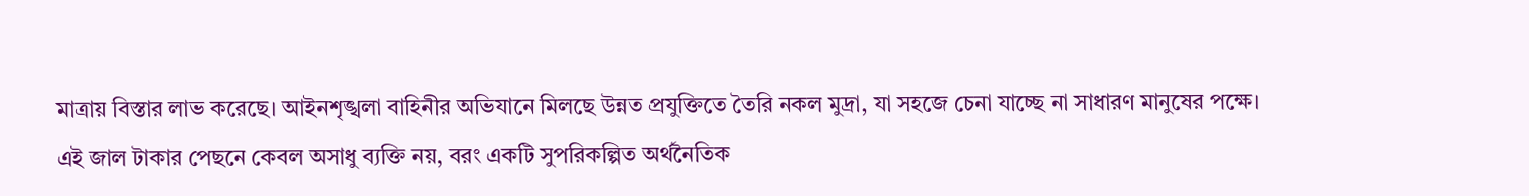মাত্রায় বিস্তার লাভ করেছে। আইনশৃঙ্খলা বাহিনীর অভিযানে মিলছে উন্নত প্রযুক্তিতে তৈরি নকল মুদ্রা, যা সহজে চেনা যাচ্ছে না সাধারণ মানুষের পক্ষে। এই জাল টাকার পেছনে কেবল অসাধু ব্যক্তি নয়, বরং একটি সুপরিকল্পিত অর্থনৈতিক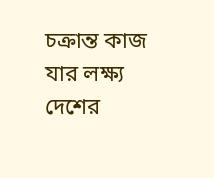চক্রান্ত কাজ যার লক্ষ্য দেশের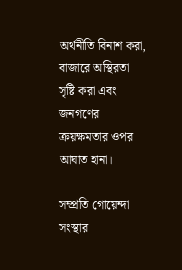অর্থনীতি বিনাশ করা, বাজারে অস্থিরতা সৃষ্টি করা এবং জনগণের ক্রয়ক্ষমতার ওপর আঘাত হানা।

সম্প্রতি গোয়েন্দা সংস্থার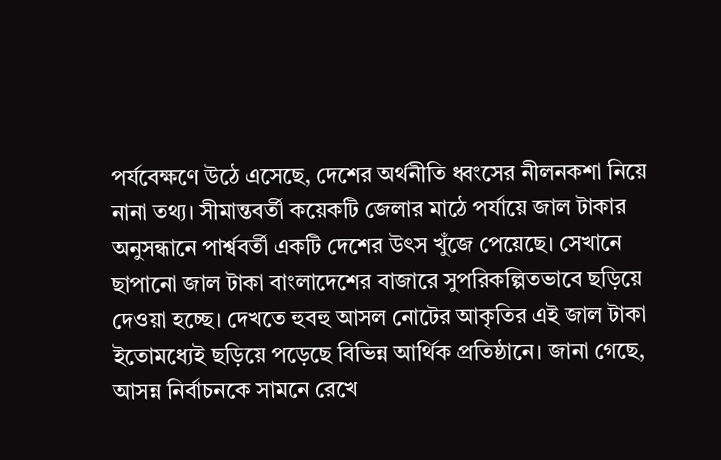পর্যবেক্ষণে উঠে এসেছে, দেশের অর্থনীতি ধ্বংসের নীলনকশা নিয়ে নানা তথ্য। সীমান্তবর্তী কয়েকটি জেলার মাঠে পর্যায়ে জাল টাকার অনুসন্ধানে পার্শ্ববর্তী একটি দেশের উৎস খুঁজে পেয়েছে। সেখানে ছাপানো জাল টাকা বাংলাদেশের বাজারে সুপরিকল্পিতভাবে ছড়িয়ে দেওয়া হচ্ছে। দেখতে হুবহু আসল নোটের আকৃতির এই জাল টাকা ইতোমধ্যেই ছড়িয়ে পড়েছে বিভিন্ন আর্থিক প্রতিষ্ঠানে। জানা গেছে, আসন্ন নির্বাচনকে সামনে রেখে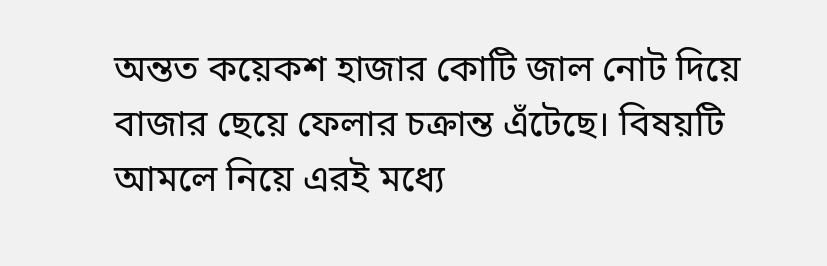অন্তত কয়েকশ হাজার কোটি জাল নোট দিয়ে বাজার ছেয়ে ফেলার চক্রান্ত এঁটেছে। বিষয়টি আমলে নিয়ে এরই মধ্যে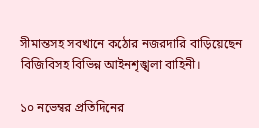সীমান্তসহ সবখানে কঠোর নজরদারি বাড়িয়েছেন বিজিবিসহ বিভিন্ন আইনশৃঙ্খলা বাহিনী।

১০ নভেম্বর প্রতিদিনের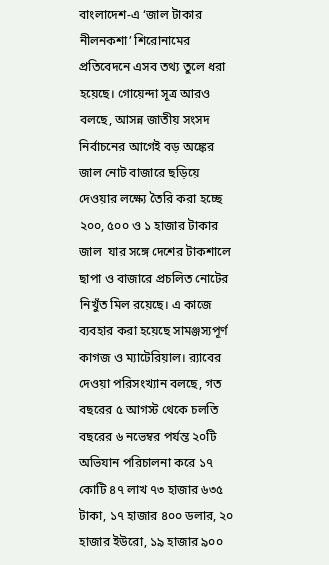বাংলাদেশ-এ ‘জাল টাকার নীলনকশা’ শিরোনামের প্রতিবেদনে এসব তথ্য তুলে ধরা হয়েছে। গোয়েন্দা সূত্র আরও বলছে, আসন্ন জাতীয় সংসদ নির্বাচনের আগেই বড় অঙ্কের জাল নোট বাজারে ছড়িয়ে দেওয়ার লক্ষ্যে তৈরি করা হচ্ছে ২০০, ৫০০ ও ১ হাজার টাকার জাল  যার সঙ্গে দেশের টাকশালে ছাপা ও বাজারে প্রচলিত নোটের নিখুঁত মিল রয়েছে। এ কাজে ব্যবহার করা হয়েছে সামঞ্জস্যপূর্ণ কাগজ ও ম্যাটেরিয়াল। র‌্যাবের দেওয়া পরিসংখ্যান বলছে, গত বছরের ৫ আগস্ট থেকে চলতি বছরের ৬ নভেম্বর পর্যন্ত ২০টি অভিযান পরিচালনা করে ১৭ কোটি ৪৭ লাখ ৭৩ হাজার ৬৩৫ টাকা, ১৭ হাজার ৪০০ ডলার, ২০ হাজার ইউরো, ১৯ হাজার ৯০০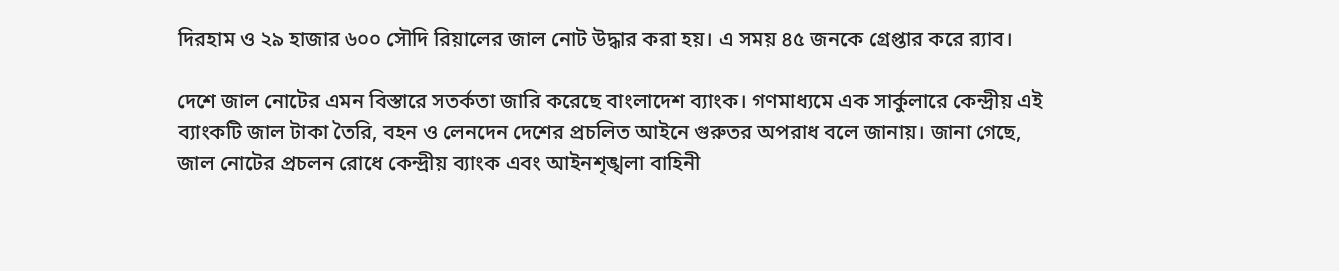দিরহাম ও ২৯ হাজার ৬০০ সৌদি রিয়ালের জাল নোট উদ্ধার করা হয়। এ সময় ৪৫ জনকে গ্রেপ্তার করে র‌্যাব।

দেশে জাল নোটের এমন বিস্তারে সতর্কতা জারি করেছে বাংলাদেশ ব্যাংক। গণমাধ্যমে এক সার্কুলারে কেন্দ্রীয় এই ব্যাংকটি জাল টাকা তৈরি, বহন ও লেনদেন দেশের প্রচলিত আইনে গুরুতর অপরাধ বলে জানায়। জানা গেছে, জাল নোটের প্রচলন রোধে কেন্দ্রীয় ব্যাংক এবং আইনশৃঙ্খলা বাহিনী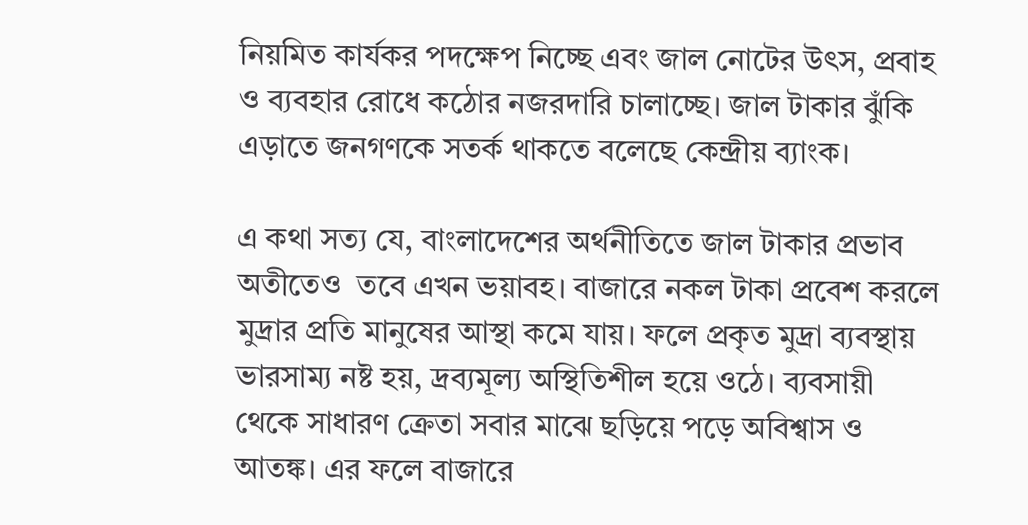নিয়মিত কার্যকর পদক্ষেপ নিচ্ছে এবং জাল নোটের উৎস, প্রবাহ ও ব্যবহার রোধে কঠোর নজরদারি চালাচ্ছে। জাল টাকার ঝুঁকি এড়াতে জনগণকে সতর্ক থাকতে বলেছে কেন্দ্রীয় ব্যাংক।

এ কথা সত্য যে, বাংলাদেশের অর্থনীতিতে জাল টাকার প্রভাব অতীতেও  তবে এখন ভয়াবহ। বাজারে নকল টাকা প্রবেশ করলে মুদ্রার প্রতি মানুষের আস্থা কমে যায়। ফলে প্রকৃত মুদ্রা ব্যবস্থায় ভারসাম্য নষ্ট হয়, দ্রব্যমূল্য অস্থিতিশীল হয়ে ওঠে। ব্যবসায়ী থেকে সাধারণ ক্রেতা সবার মাঝে ছড়িয়ে পড়ে অবিশ্বাস ও আতঙ্ক। এর ফলে বাজারে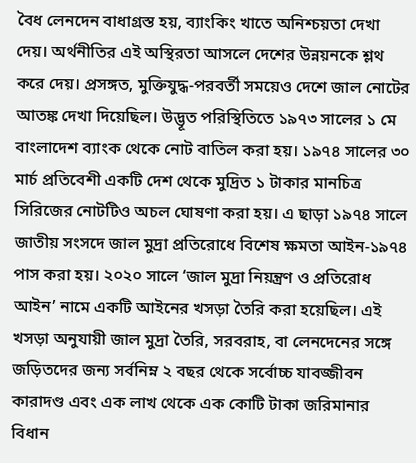বৈধ লেনদেন বাধাগ্রস্ত হয়, ব্যাংকিং খাতে অনিশ্চয়তা দেখা দেয়। অর্থনীতির এই অস্থিরতা আসলে দেশের উন্নয়নকে শ্লথ করে দেয়। প্রসঙ্গত, মুক্তিযুদ্ধ-পরবর্তী সময়েও দেশে জাল নোটের আতঙ্ক দেখা দিয়েছিল। উদ্ভূত পরিস্থিতিতে ১৯৭৩ সালের ১ মে বাংলাদেশ ব্যাংক থেকে নোট বাতিল করা হয়। ১৯৭৪ সালের ৩০ মার্চ প্রতিবেশী একটি দেশ থেকে মুদ্রিত ১ টাকার মানচিত্র সিরিজের নোটটিও অচল ঘোষণা করা হয়। এ ছাড়া ১৯৭৪ সালে জাতীয় সংসদে জাল মুদ্রা প্রতিরোধে বিশেষ ক্ষমতা আইন-১৯৭৪ পাস করা হয়। ২০২০ সালে ‘জাল মুদ্রা নিয়ন্ত্রণ ও প্রতিরোধ আইন’ নামে একটি আইনের খসড়া তৈরি করা হয়েছিল। এই খসড়া অনুযায়ী জাল মুদ্রা তৈরি, সরবরাহ, বা লেনদেনের সঙ্গে জড়িতদের জন্য সর্বনিম্ন ২ বছর থেকে সর্বোচ্চ যাবজ্জীবন কারাদণ্ড এবং এক লাখ থেকে এক কোটি টাকা জরিমানার বিধান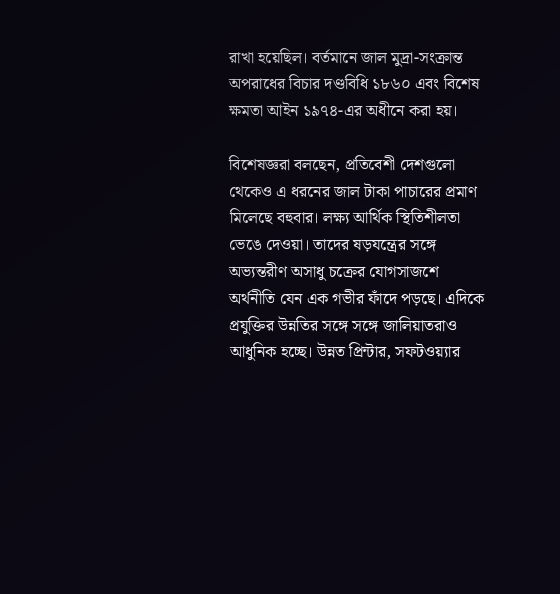রাখা হয়েছিল। বর্তমানে জাল মুদ্রা-সংক্রান্ত অপরাধের বিচার দণ্ডবিধি ১৮৬০ এবং বিশেষ ক্ষমতা আইন ১৯৭৪-এর অধীনে করা হয়।

বিশেষজ্ঞরা বলছেন, প্রতিবেশী দেশগুলো থেকেও এ ধরনের জাল টাকা পাচারের প্রমাণ মিলেছে বহুবার। লক্ষ্য আর্থিক স্থিতিশীলতা ভেঙে দেওয়া। তাদের ষড়যন্ত্রের সঙ্গে অভ্যন্তরীণ অসাধু চক্রের যোগসাজশে অর্থনীতি যেন এক গভীর ফাঁদে পড়ছে। এদিকে প্রযুক্তির উন্নতির সঙ্গে সঙ্গে জালিয়াতরাও আধুনিক হচ্ছে। উন্নত প্রিন্টার, সফটওয়্যার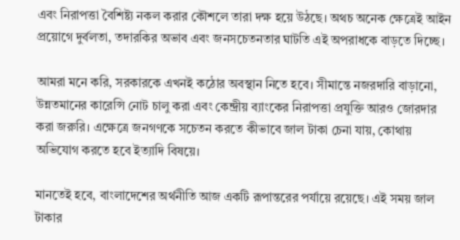এবং নিরাপত্তা বৈশিষ্ট্য নকল করার কৌশলে তারা দক্ষ হয়ে উঠছে। অথচ অনেক ক্ষেত্রেই আইন প্রয়োগে দুর্বলতা, তদারকির অভাব এবং জনসচেতনতার ঘাটতি এই অপরাধকে বাড়তে দিচ্ছে।

আমরা মনে করি, সরকারকে এখনই কঠোর অবস্থান নিতে হবে। সীমান্তে নজরদারি বাড়ানো, উন্নতমানের কারেন্সি নোট চালু করা এবং কেন্দ্রীয় ব্যাংকের নিরাপত্তা প্রযুক্তি আরও জোরদার করা জরুরি। এক্ষেত্রে জনগণকে সচেতন করতে কীভাবে জাল টাকা চেনা যায়, কোথায় অভিযোগ করতে হবে ইত্যাদি বিষয়ে।

মানতেই হবে, বাংলাদেশের অর্থনীতি আজ একটি রূপান্তরের পর্যায়ে রয়েছে। এই সময় জাল টাকার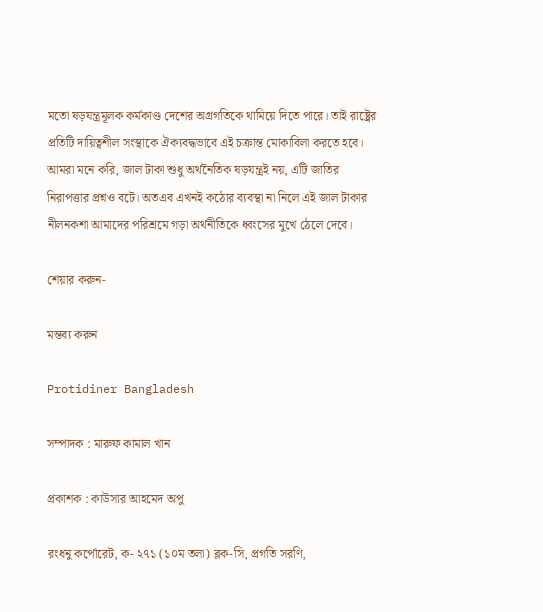মতো ষড়যন্ত্রমূলক কর্মকাণ্ড দেশের অগ্রগতিকে থামিয়ে দিতে পারে। তাই রাষ্ট্রের প্রতিটি দায়িত্বশীল সংস্থাকে ঐক্যবদ্ধভাবে এই চক্রান্ত মোকাবিলা করতে হবে। আমরা মনে করি, জাল টাকা শুধু অর্থনৈতিক ষড়যন্ত্রই নয়, এটি জাতির নিরাপত্তার প্রশ্নও বটে। অতএব এখনই কঠোর ব্যবস্থা না নিলে এই জাল টাকার নীলনকশা আমাদের পরিশ্রমে গড়া অর্থনীতিকে ধ্বংসের মুখে ঠেলে দেবে।

শেয়ার করুন-

মন্তব্য করুন

Protidiner Bangladesh

সম্পাদক : মারুফ কামাল খান

প্রকাশক : কাউসার আহমেদ অপু

রংধনু কর্পোরেট, ক- ২৭১ (১০ম তলা) ব্লক-সি, প্রগতি সরণি,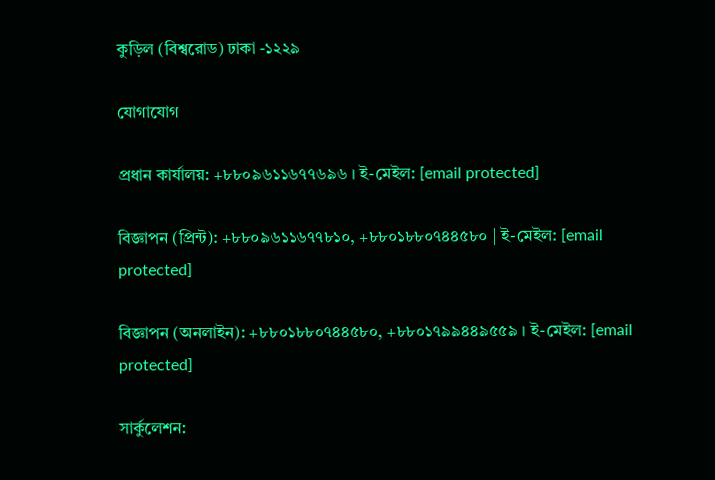কুড়িল (বিশ্বরোড) ঢাকা -১২২৯

যোগাযোগ

প্রধান কার্যালয়: +৮৮০৯৬১১৬৭৭৬৯৬ । ই-মেইল: [email protected]

বিজ্ঞাপন (প্রিন্ট): +৮৮০৯৬১১৬৭৭৮১০, +৮৮০১৮৮০৭৪৪৫৮০ | ই-মেইল: [email protected]

বিজ্ঞাপন (অনলাইন): +৮৮০১৮৮০৭৪৪৫৮০, +৮৮০১৭৯৯৪৪৯৫৫৯ । ই-মেইল: [email protected]

সার্কুলেশন: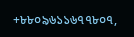+৮৮০৯৬১১৬৭৭৮০৭,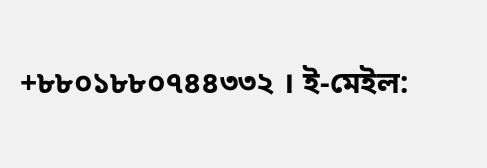+৮৮০১৮৮০৭৪৪৩৩২ । ই-মেইল: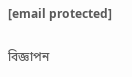[email protected]

বিজ্ঞাপন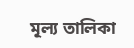মূল্য তালিকা